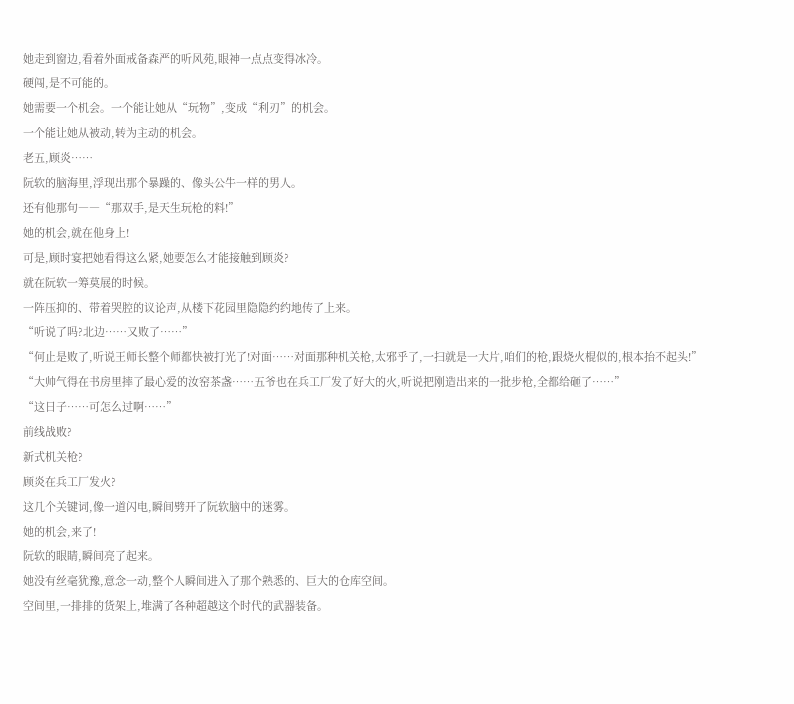她走到窗边,看着外面戒备森严的听风苑,眼神一点点变得冰冷。
硬闯,是不可能的。
她需要一个机会。一个能让她从“玩物”,变成“利刃”的机会。
一个能让她从被动,转为主动的机会。
老五,顾炎……
阮软的脑海里,浮现出那个暴躁的、像头公牛一样的男人。
还有他那句――“那双手,是天生玩枪的料!”
她的机会,就在他身上!
可是,顾时宴把她看得这么紧,她要怎么才能接触到顾炎?
就在阮软一筹莫展的时候。
一阵压抑的、带着哭腔的议论声,从楼下花园里隐隐约约地传了上来。
“听说了吗?北边……又败了……”
“何止是败了,听说王师长整个师都快被打光了!对面……对面那种机关枪,太邪乎了,一扫就是一大片,咱们的枪,跟烧火棍似的,根本抬不起头!”
“大帅气得在书房里摔了最心爱的汝窑茶盏……五爷也在兵工厂发了好大的火,听说把刚造出来的一批步枪,全都给砸了……”
“这日子……可怎么过啊……”
前线战败?
新式机关枪?
顾炎在兵工厂发火?
这几个关键词,像一道闪电,瞬间劈开了阮软脑中的迷雾。
她的机会,来了!
阮软的眼睛,瞬间亮了起来。
她没有丝毫犹豫,意念一动,整个人瞬间进入了那个熟悉的、巨大的仓库空间。
空间里,一排排的货架上,堆满了各种超越这个时代的武器装备。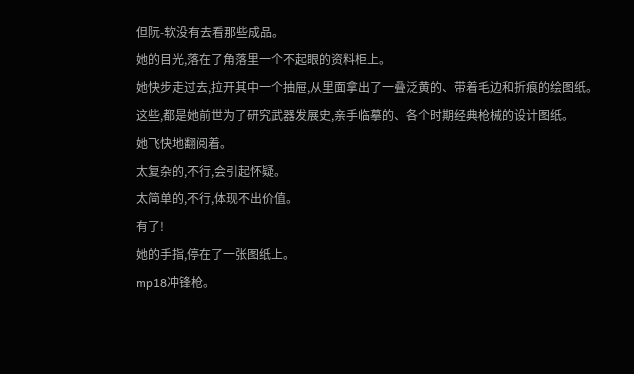但阮-软没有去看那些成品。
她的目光,落在了角落里一个不起眼的资料柜上。
她快步走过去,拉开其中一个抽屉,从里面拿出了一叠泛黄的、带着毛边和折痕的绘图纸。
这些,都是她前世为了研究武器发展史,亲手临摹的、各个时期经典枪械的设计图纸。
她飞快地翻阅着。
太复杂的,不行,会引起怀疑。
太简单的,不行,体现不出价值。
有了!
她的手指,停在了一张图纸上。
mp18冲锋枪。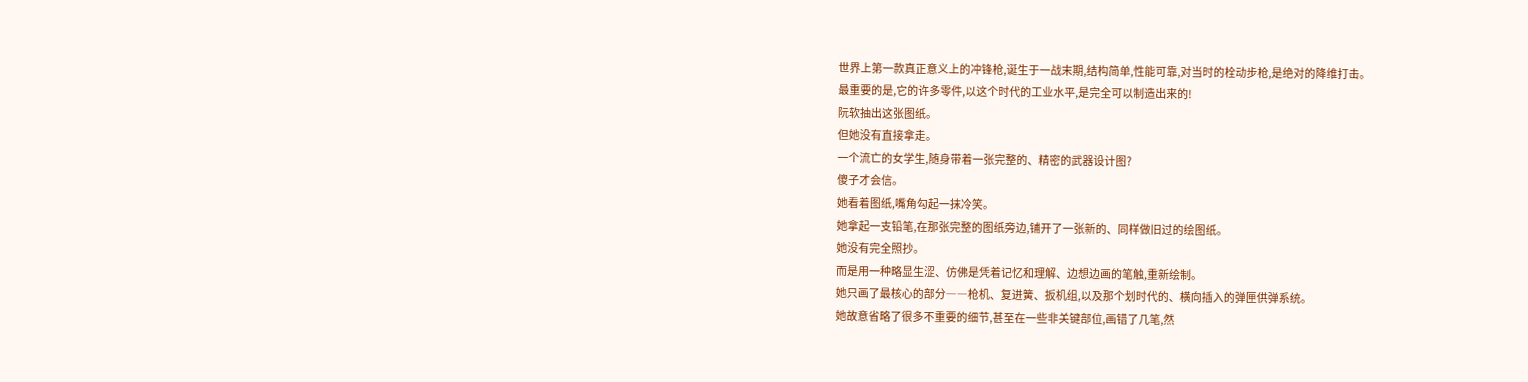世界上第一款真正意义上的冲锋枪,诞生于一战末期,结构简单,性能可靠,对当时的栓动步枪,是绝对的降维打击。
最重要的是,它的许多零件,以这个时代的工业水平,是完全可以制造出来的!
阮软抽出这张图纸。
但她没有直接拿走。
一个流亡的女学生,随身带着一张完整的、精密的武器设计图?
傻子才会信。
她看着图纸,嘴角勾起一抹冷笑。
她拿起一支铅笔,在那张完整的图纸旁边,铺开了一张新的、同样做旧过的绘图纸。
她没有完全照抄。
而是用一种略显生涩、仿佛是凭着记忆和理解、边想边画的笔触,重新绘制。
她只画了最核心的部分――枪机、复进簧、扳机组,以及那个划时代的、横向插入的弹匣供弹系统。
她故意省略了很多不重要的细节,甚至在一些非关键部位,画错了几笔,然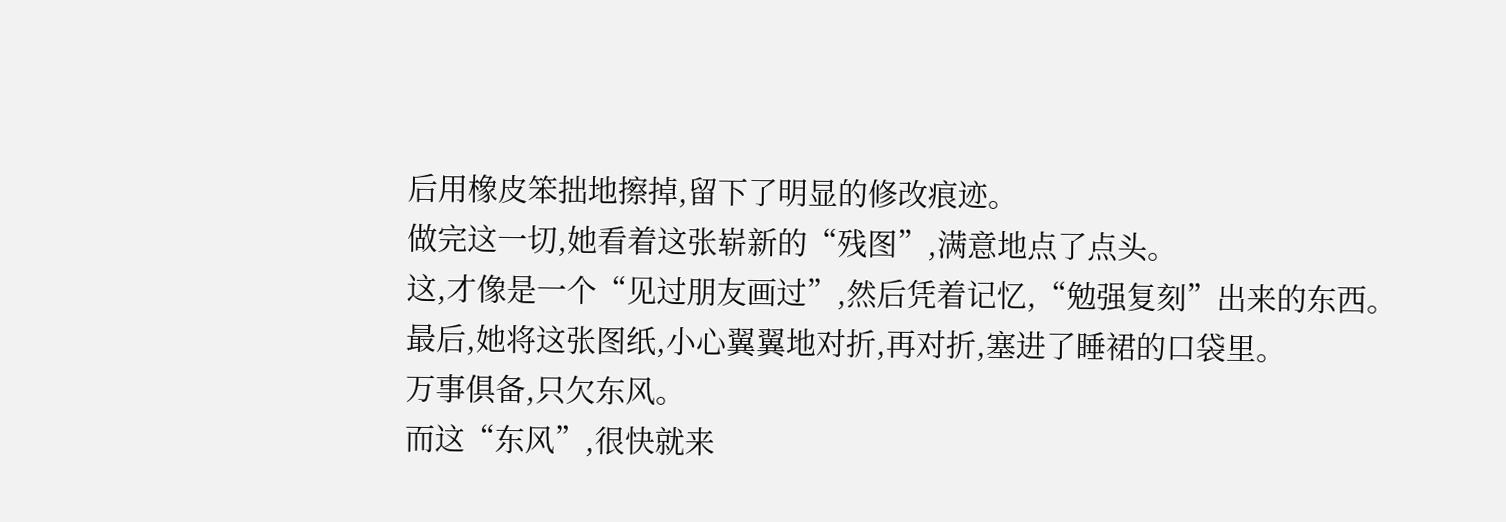后用橡皮笨拙地擦掉,留下了明显的修改痕迹。
做完这一切,她看着这张崭新的“残图”,满意地点了点头。
这,才像是一个“见过朋友画过”,然后凭着记忆,“勉强复刻”出来的东西。
最后,她将这张图纸,小心翼翼地对折,再对折,塞进了睡裙的口袋里。
万事俱备,只欠东风。
而这“东风”,很快就来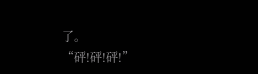了。
“砰!砰!砰!”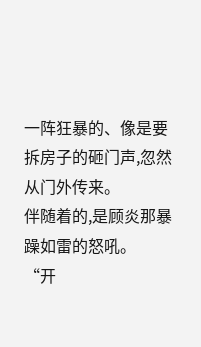一阵狂暴的、像是要拆房子的砸门声,忽然从门外传来。
伴随着的,是顾炎那暴躁如雷的怒吼。
“开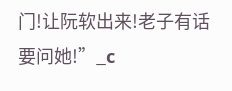门!让阮软出来!老子有话要问她!”_c